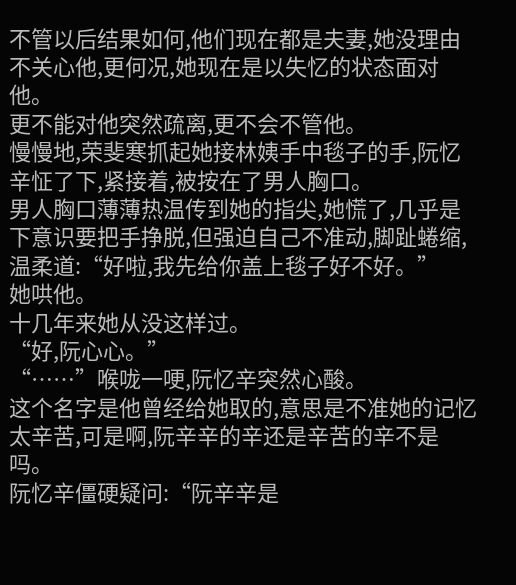不管以后结果如何,他们现在都是夫妻,她没理由不关心他,更何况,她现在是以失忆的状态面对他。
更不能对他突然疏离,更不会不管他。
慢慢地,荣斐寒抓起她接林姨手中毯子的手,阮忆辛怔了下,紧接着,被按在了男人胸口。
男人胸口薄薄热温传到她的指尖,她慌了,几乎是下意识要把手挣脱,但强迫自己不准动,脚趾蜷缩,温柔道:“好啦,我先给你盖上毯子好不好。”
她哄他。
十几年来她从没这样过。
“好,阮心心。”
“……”喉咙一哽,阮忆辛突然心酸。
这个名字是他曾经给她取的,意思是不准她的记忆太辛苦,可是啊,阮辛辛的辛还是辛苦的辛不是吗。
阮忆辛僵硬疑问:“阮辛辛是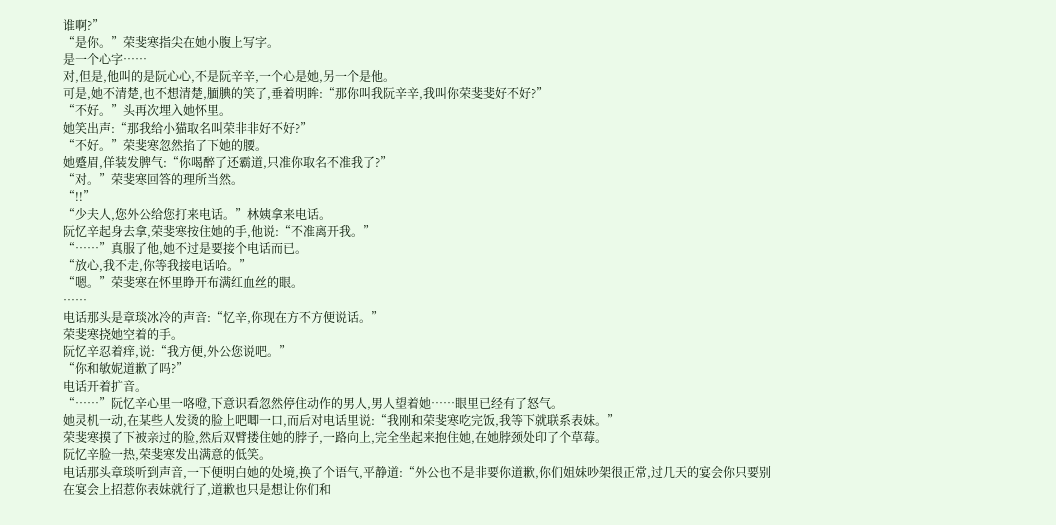谁啊?”
“是你。”荣斐寒指尖在她小腹上写字。
是一个心字……
对,但是,他叫的是阮心心,不是阮辛辛,一个心是她,另一个是他。
可是,她不清楚,也不想清楚,腼腆的笑了,垂着明眸:“那你叫我阮辛辛,我叫你荣斐斐好不好?”
“不好。”头再次埋入她怀里。
她笑出声:“那我给小猫取名叫荣非非好不好?”
“不好。”荣斐寒忽然掐了下她的腰。
她蹙眉,佯装发脾气:“你喝醉了还霸道,只准你取名不准我了?”
“对。”荣斐寒回答的理所当然。
“!!”
“少夫人,您外公给您打来电话。”林姨拿来电话。
阮忆辛起身去拿,荣斐寒按住她的手,他说:“不准离开我。”
“……”真服了他,她不过是要接个电话而已。
“放心,我不走,你等我接电话哈。”
“嗯。”荣斐寒在怀里睁开布满红血丝的眼。
……
电话那头是章琰冰冷的声音:“忆辛,你现在方不方便说话。”
荣斐寒挠她空着的手。
阮忆辛忍着痒,说:“我方便,外公您说吧。”
“你和敏妮道歉了吗?”
电话开着扩音。
“……”阮忆辛心里一咯噔,下意识看忽然停住动作的男人,男人望着她……眼里已经有了怒气。
她灵机一动,在某些人发烫的脸上吧唧一口,而后对电话里说:“我刚和荣斐寒吃完饭,我等下就联系表妹。”
荣斐寒摸了下被亲过的脸,然后双臂搂住她的脖子,一路向上,完全坐起来抱住她,在她脖颈处印了个草莓。
阮忆辛脸一热,荣斐寒发出满意的低笑。
电话那头章琰听到声音,一下便明白她的处境,换了个语气,平静道:“外公也不是非要你道歉,你们姐妹吵架很正常,过几天的宴会你只要别在宴会上招惹你表妹就行了,道歉也只是想让你们和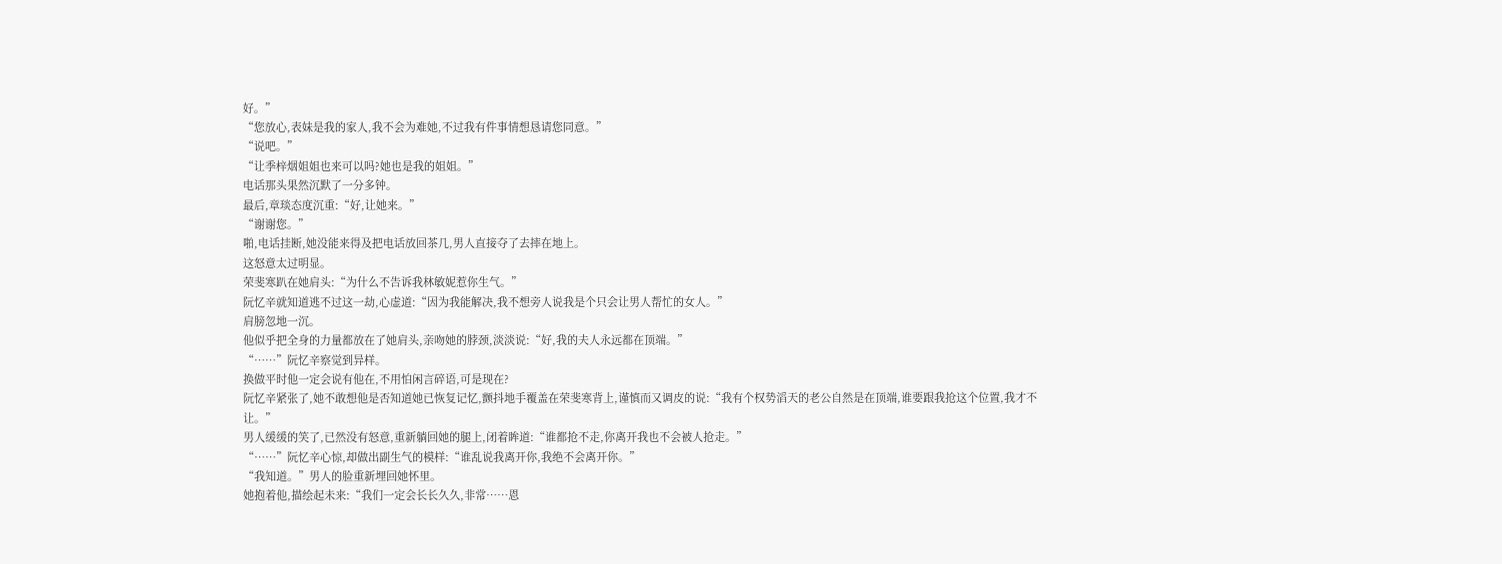好。”
“您放心,表妹是我的家人,我不会为难她,不过我有件事情想恳请您同意。”
“说吧。”
“让季梓烟姐姐也来可以吗?她也是我的姐姐。”
电话那头果然沉默了一分多钟。
最后,章琰态度沉重:“好,让她来。”
“谢谢您。”
啪,电话挂断,她没能来得及把电话放回茶几,男人直接夺了去摔在地上。
这怒意太过明显。
荣斐寒趴在她肩头:“为什么不告诉我林敏妮惹你生气。”
阮忆辛就知道逃不过这一劫,心虚道:“因为我能解决,我不想旁人说我是个只会让男人帮忙的女人。”
肩膀忽地一沉。
他似乎把全身的力量都放在了她肩头,亲吻她的脖颈,淡淡说:“好,我的夫人永远都在顶端。”
“……”阮忆辛察觉到异样。
换做平时他一定会说有他在,不用怕闲言碎语,可是现在?
阮忆辛紧张了,她不敢想他是否知道她已恢复记忆,颤抖地手覆盖在荣斐寒背上,谨慎而又调皮的说:“我有个权势滔天的老公自然是在顶端,谁要跟我抢这个位置,我才不让。”
男人缓缓的笑了,已然没有怒意,重新躺回她的腿上,闭着眸道:“谁都抢不走,你离开我也不会被人抢走。”
“……”阮忆辛心惊,却做出副生气的模样:“谁乱说我离开你,我绝不会离开你。”
“我知道。”男人的脸重新埋回她怀里。
她抱着他,描绘起未来:“我们一定会长长久久,非常……恩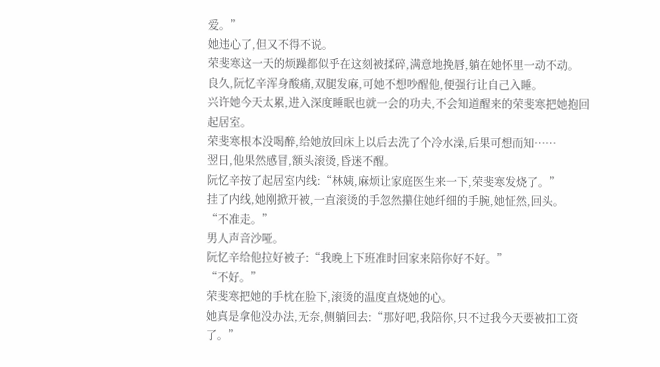爱。”
她违心了,但又不得不说。
荣斐寒这一天的烦躁都似乎在这刻被揉碎,满意地挽唇,躺在她怀里一动不动。
良久,阮忆辛浑身酸痛,双腿发麻,可她不想吵醒他,便强行让自己入睡。
兴许她今天太累,进入深度睡眠也就一会的功夫,不会知道醒来的荣斐寒把她抱回起居室。
荣斐寒根本没喝醉,给她放回床上以后去洗了个冷水澡,后果可想而知……
翌日,他果然感冒,额头滚烫,昏迷不醒。
阮忆辛按了起居室内线:“林姨,麻烦让家庭医生来一下,荣斐寒发烧了。”
挂了内线,她刚掀开被,一直滚烫的手忽然攥住她纤细的手腕,她怔然,回头。
“不准走。”
男人声音沙哑。
阮忆辛给他拉好被子:“我晚上下班准时回家来陪你好不好。”
“不好。”
荣斐寒把她的手枕在脸下,滚烫的温度直烧她的心。
她真是拿他没办法,无奈,侧躺回去:“那好吧,我陪你,只不过我今天要被扣工资了。”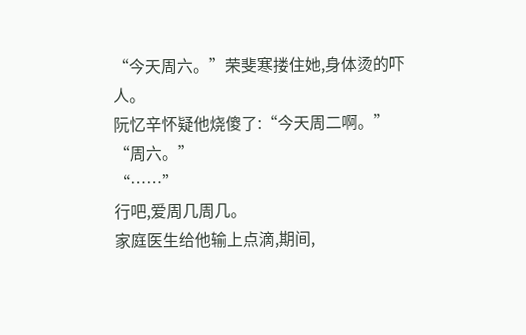“今天周六。”荣斐寒搂住她,身体烫的吓人。
阮忆辛怀疑他烧傻了:“今天周二啊。”
“周六。”
“……”
行吧,爱周几周几。
家庭医生给他输上点滴,期间,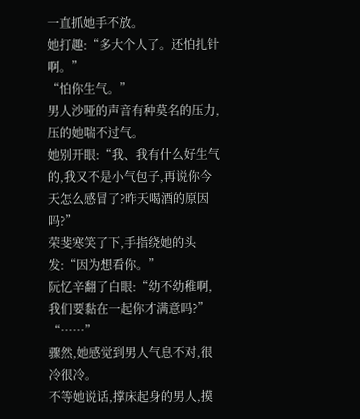一直抓她手不放。
她打趣:“多大个人了。还怕扎针啊。”
“怕你生气。”
男人沙哑的声音有种莫名的压力,压的她喘不过气。
她别开眼:“我、我有什么好生气的,我又不是小气包子,再说你今天怎么感冒了?昨天喝酒的原因吗?”
荣斐寒笑了下,手指绕她的头发:“因为想看你。”
阮忆辛翻了白眼:“幼不幼稚啊,我们要黏在一起你才满意吗?”
“……”
骤然,她感觉到男人气息不对,很冷很冷。
不等她说话,撑床起身的男人,摸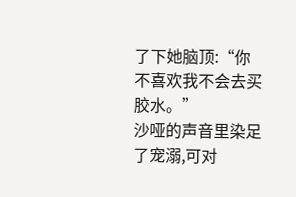了下她脑顶:“你不喜欢我不会去买胶水。”
沙哑的声音里染足了宠溺,可对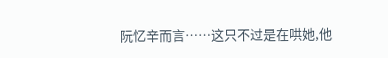阮忆辛而言……这只不过是在哄她,他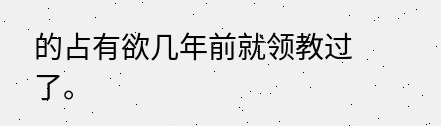的占有欲几年前就领教过了。